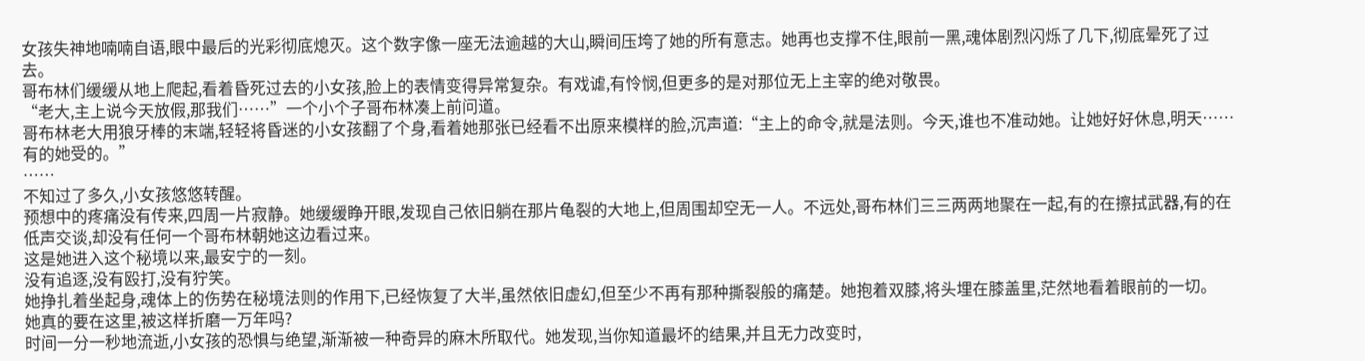女孩失神地喃喃自语,眼中最后的光彩彻底熄灭。这个数字像一座无法逾越的大山,瞬间压垮了她的所有意志。她再也支撑不住,眼前一黑,魂体剧烈闪烁了几下,彻底晕死了过去。
哥布林们缓缓从地上爬起,看着昏死过去的小女孩,脸上的表情变得异常复杂。有戏谑,有怜悯,但更多的是对那位无上主宰的绝对敬畏。
“老大,主上说今天放假,那我们……”一个小个子哥布林凑上前问道。
哥布林老大用狼牙棒的末端,轻轻将昏迷的小女孩翻了个身,看着她那张已经看不出原来模样的脸,沉声道:“主上的命令,就是法则。今天,谁也不准动她。让她好好休息,明天……有的她受的。”
……
不知过了多久,小女孩悠悠转醒。
预想中的疼痛没有传来,四周一片寂静。她缓缓睁开眼,发现自己依旧躺在那片龟裂的大地上,但周围却空无一人。不远处,哥布林们三三两两地聚在一起,有的在擦拭武器,有的在低声交谈,却没有任何一个哥布林朝她这边看过来。
这是她进入这个秘境以来,最安宁的一刻。
没有追逐,没有殴打,没有狞笑。
她挣扎着坐起身,魂体上的伤势在秘境法则的作用下,已经恢复了大半,虽然依旧虚幻,但至少不再有那种撕裂般的痛楚。她抱着双膝,将头埋在膝盖里,茫然地看着眼前的一切。
她真的要在这里,被这样折磨一万年吗?
时间一分一秒地流逝,小女孩的恐惧与绝望,渐渐被一种奇异的麻木所取代。她发现,当你知道最坏的结果,并且无力改变时,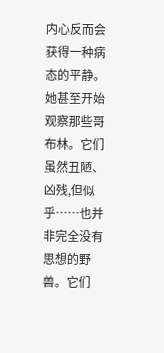内心反而会获得一种病态的平静。
她甚至开始观察那些哥布林。它们虽然丑陋、凶残,但似乎……也并非完全没有思想的野兽。它们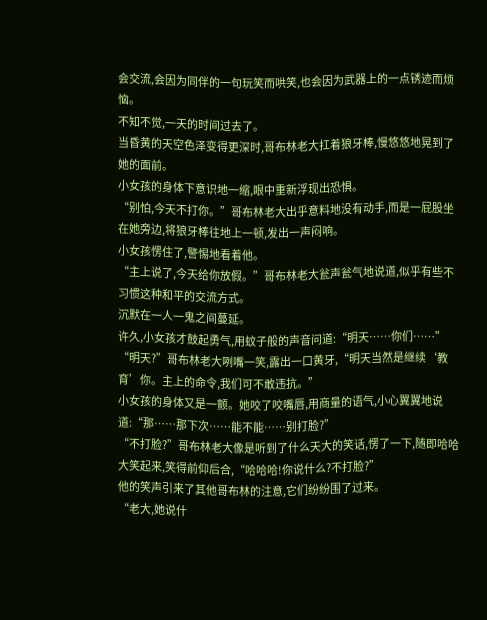会交流,会因为同伴的一句玩笑而哄笑,也会因为武器上的一点锈迹而烦恼。
不知不觉,一天的时间过去了。
当昏黄的天空色泽变得更深时,哥布林老大扛着狼牙棒,慢悠悠地晃到了她的面前。
小女孩的身体下意识地一缩,眼中重新浮现出恐惧。
“别怕,今天不打你。”哥布林老大出乎意料地没有动手,而是一屁股坐在她旁边,将狼牙棒往地上一顿,发出一声闷响。
小女孩愣住了,警惕地看着他。
“主上说了,今天给你放假。”哥布林老大瓮声瓮气地说道,似乎有些不习惯这种和平的交流方式。
沉默在一人一鬼之间蔓延。
许久,小女孩才鼓起勇气,用蚊子般的声音问道:“明天……你们……”
“明天?”哥布林老大咧嘴一笑,露出一口黄牙,“明天当然是继续‘教育’你。主上的命令,我们可不敢违抗。”
小女孩的身体又是一颤。她咬了咬嘴唇,用商量的语气,小心翼翼地说道:“那……那下次……能不能……别打脸?”
“不打脸?”哥布林老大像是听到了什么天大的笑话,愣了一下,随即哈哈大笑起来,笑得前仰后合,“哈哈哈!你说什么?不打脸?”
他的笑声引来了其他哥布林的注意,它们纷纷围了过来。
“老大,她说什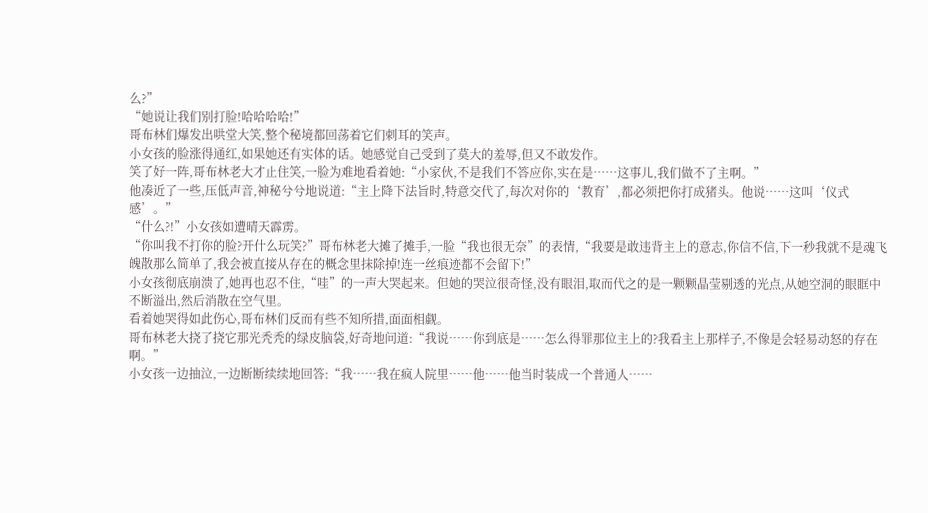么?”
“她说让我们别打脸!哈哈哈哈!”
哥布林们爆发出哄堂大笑,整个秘境都回荡着它们刺耳的笑声。
小女孩的脸涨得通红,如果她还有实体的话。她感觉自己受到了莫大的羞辱,但又不敢发作。
笑了好一阵,哥布林老大才止住笑,一脸为难地看着她:“小家伙,不是我们不答应你,实在是……这事儿,我们做不了主啊。”
他凑近了一些,压低声音,神秘兮兮地说道:“主上降下法旨时,特意交代了,每次对你的‘教育’,都必须把你打成猪头。他说……这叫‘仪式感’。”
“什么?!”小女孩如遭晴天霹雳。
“你叫我不打你的脸?开什么玩笑?”哥布林老大摊了摊手,一脸“我也很无奈”的表情,“我要是敢违背主上的意志,你信不信,下一秒我就不是魂飞魄散那么简单了,我会被直接从存在的概念里抹除掉!连一丝痕迹都不会留下!”
小女孩彻底崩溃了,她再也忍不住,“哇”的一声大哭起来。但她的哭泣很奇怪,没有眼泪,取而代之的是一颗颗晶莹剔透的光点,从她空洞的眼眶中不断溢出,然后消散在空气里。
看着她哭得如此伤心,哥布林们反而有些不知所措,面面相觑。
哥布林老大挠了挠它那光秃秃的绿皮脑袋,好奇地问道:“我说……你到底是……怎么得罪那位主上的?我看主上那样子,不像是会轻易动怒的存在啊。”
小女孩一边抽泣,一边断断续续地回答:“我……我在疯人院里……他……他当时装成一个普通人……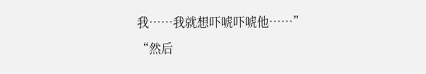我……我就想吓唬吓唬他……”
“然后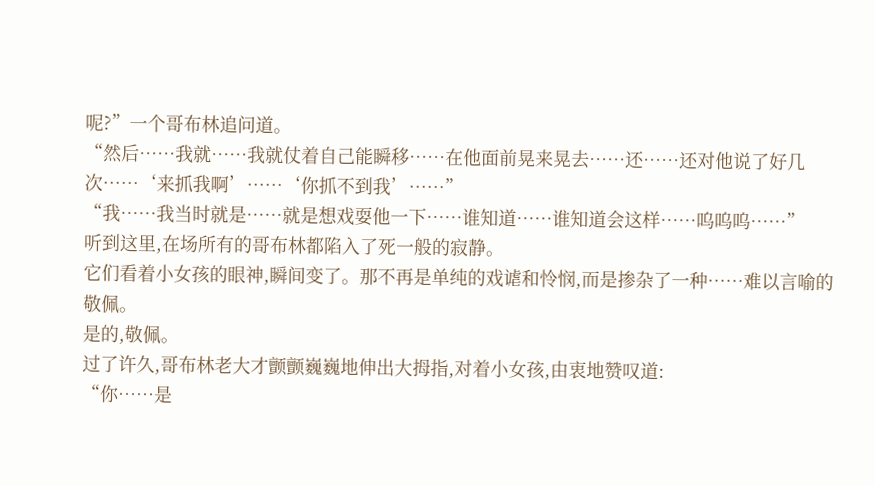呢?”一个哥布林追问道。
“然后……我就……我就仗着自己能瞬移……在他面前晃来晃去……还……还对他说了好几次……‘来抓我啊’……‘你抓不到我’……”
“我……我当时就是……就是想戏耍他一下……谁知道……谁知道会这样……呜呜呜……”
听到这里,在场所有的哥布林都陷入了死一般的寂静。
它们看着小女孩的眼神,瞬间变了。那不再是单纯的戏谑和怜悯,而是掺杂了一种……难以言喻的敬佩。
是的,敬佩。
过了许久,哥布林老大才颤颤巍巍地伸出大拇指,对着小女孩,由衷地赞叹道:
“你……是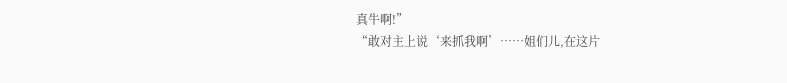真牛啊!”
“敢对主上说‘来抓我啊’……姐们儿,在这片